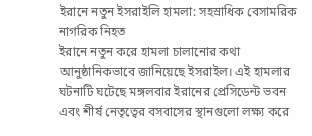ইরানে নতুন ইসরাইলি হামলা: সহস্রাধিক বেসামরিক নাগরিক নিহত
ইরানে নতুন করে হামলা চালানোর কথা আনুষ্ঠানিকভাবে জানিয়েছে ইসরাইল। এই হামলার ঘটনাটি ঘটেছে মঙ্গলবার ইরানের প্রেসিডেন্ট ভবন এবং শীর্ষ নেতৃত্বের বসবাসের স্থানগুলো লক্ষ্য করে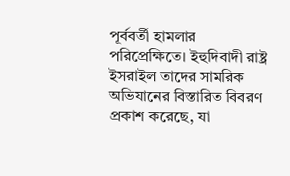পূর্ববর্তী হামলার পরিপ্রেক্ষিতে। ইহুদিবাদী রাষ্ট্র ইসরাইল তাদের সামরিক অভিযানের বিস্তারিত বিবরণ প্রকাশ করেছে, যা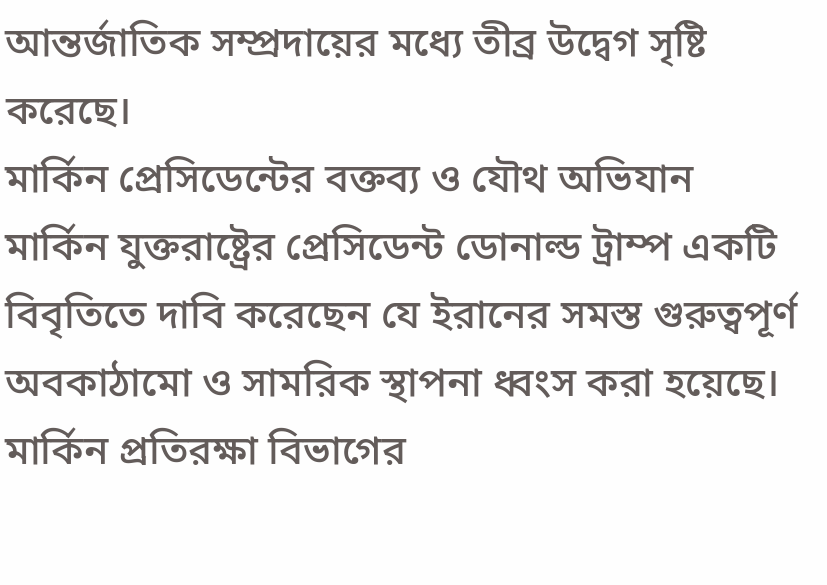আন্তর্জাতিক সম্প্রদায়ের মধ্যে তীব্র উদ্বেগ সৃষ্টি করেছে।
মার্কিন প্রেসিডেন্টের বক্তব্য ও যৌথ অভিযান
মার্কিন যুক্তরাষ্ট্রের প্রেসিডেন্ট ডোনাল্ড ট্রাম্প একটি বিবৃতিতে দাবি করেছেন যে ইরানের সমস্ত গুরুত্বপূর্ণ অবকাঠামো ও সামরিক স্থাপনা ধ্বংস করা হয়েছে। মার্কিন প্রতিরক্ষা বিভাগের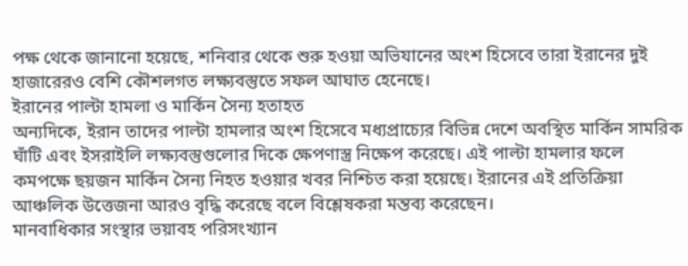পক্ষ থেকে জানানো হয়েছে, শনিবার থেকে শুরু হওয়া অভিযানের অংশ হিসেবে তারা ইরানের দুই হাজারেরও বেশি কৌশলগত লক্ষ্যবস্তুতে সফল আঘাত হেনেছে।
ইরানের পাল্টা হামলা ও মার্কিন সৈন্য হতাহত
অন্যদিকে, ইরান তাদের পাল্টা হামলার অংশ হিসেবে মধ্যপ্রাচ্যের বিভিন্ন দেশে অবস্থিত মার্কিন সামরিক ঘাঁটি এবং ইসরাইলি লক্ষ্যবস্তুগুলোর দিকে ক্ষেপণাস্ত্র নিক্ষেপ করেছে। এই পাল্টা হামলার ফলে কমপক্ষে ছয়জন মার্কিন সৈন্য নিহত হওয়ার খবর নিশ্চিত করা হয়েছে। ইরানের এই প্রতিক্রিয়া আঞ্চলিক উত্তেজনা আরও বৃদ্ধি করেছে বলে বিশ্লেষকরা মন্তব্য করেছেন।
মানবাধিকার সংস্থার ভয়াবহ পরিসংখ্যান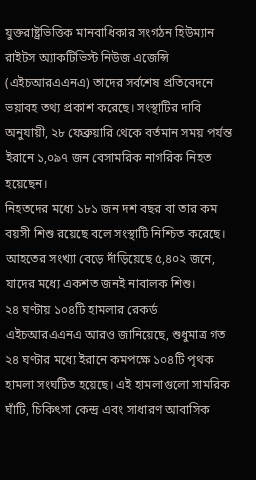যুক্তরাষ্ট্রভিত্তিক মানবাধিকার সংগঠন হিউম্যান রাইটস অ্যাকটিভিস্ট নিউজ এজেন্সি (এইচআরএএনএ) তাদের সর্বশেষ প্রতিবেদনে ভয়াবহ তথ্য প্রকাশ করেছে। সংস্থাটির দাবি অনুযায়ী, ২৮ ফেব্রুয়ারি থেকে বর্তমান সময় পর্যন্ত ইরানে ১,০৯৭ জন বেসামরিক নাগরিক নিহত হয়েছেন।
নিহতদের মধ্যে ১৮১ জন দশ বছর বা তার কম বয়সী শিশু রয়েছে বলে সংস্থাটি নিশ্চিত করেছে। আহতের সংখ্যা বেড়ে দাঁড়িয়েছে ৫,৪০২ জনে, যাদের মধ্যে একশত জনই নাবালক শিশু।
২৪ ঘণ্টায় ১০৪টি হামলার রেকর্ড
এইচআরএএনএ আরও জানিয়েছে, শুধুমাত্র গত ২৪ ঘণ্টার মধ্যে ইরানে কমপক্ষে ১০৪টি পৃথক হামলা সংঘটিত হয়েছে। এই হামলাগুলো সামরিক ঘাঁটি, চিকিৎসা কেন্দ্র এবং সাধারণ আবাসিক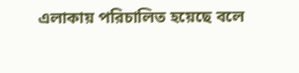এলাকায় পরিচালিত হয়েছে বলে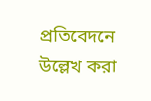প্রতিবেদনে উল্লেখ করা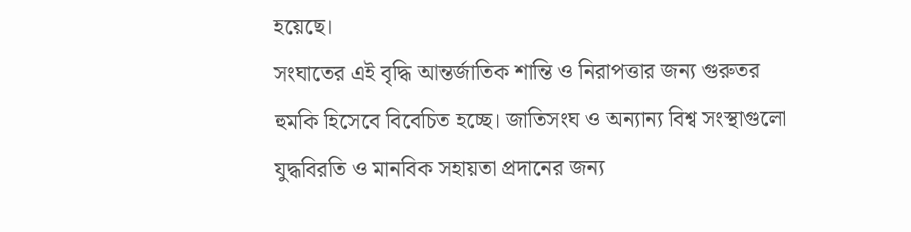হয়েছে।
সংঘাতের এই বৃদ্ধি আন্তর্জাতিক শান্তি ও নিরাপত্তার জন্য গুরুতর হুমকি হিসেবে বিবেচিত হচ্ছে। জাতিসংঘ ও অন্যান্য বিশ্ব সংস্থাগুলো যুদ্ধবিরতি ও মানবিক সহায়তা প্রদানের জন্য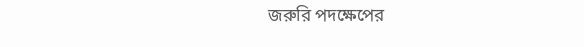জরুরি পদক্ষেপের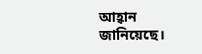আহ্বান জানিয়েছে।